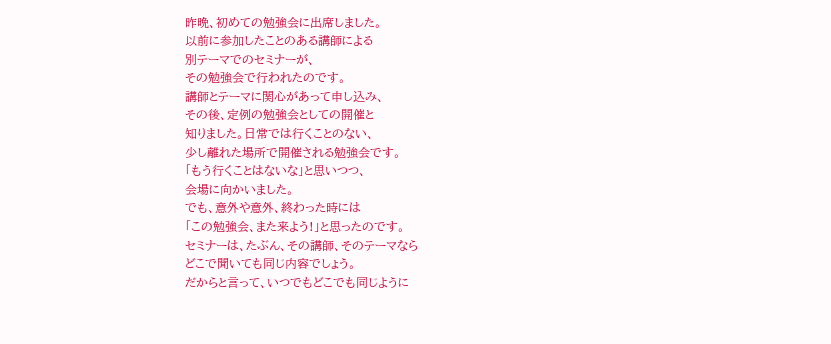昨晩、初めての勉強会に出席しました。
以前に参加したことのある講師による
別テーマでのセミナーが、
その勉強会で行われたのです。
講師とテーマに関心があって申し込み、
その後、定例の勉強会としての開催と
知りました。日常では行くことのない、
少し離れた場所で開催される勉強会です。
「もう行くことはないな」と思いつつ、
会場に向かいました。
でも、意外や意外、終わった時には
「この勉強会、また来よう!」と思ったのです。
セミナーは、たぶん、その講師、そのテーマなら
どこで聞いても同じ内容でしょう。
だからと言って、いつでもどこでも同じように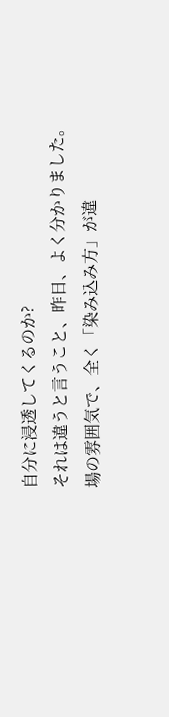自分に浸透してくるのか?
それは違うと言うこと、昨日、よく分かりました。
場の雰囲気で、全く「染み込み方」が違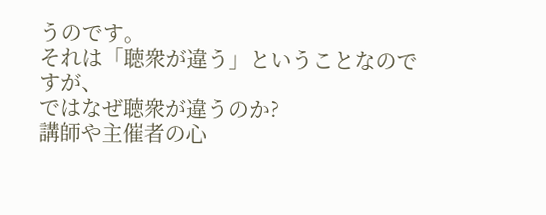うのです。
それは「聴衆が違う」ということなのですが、
ではなぜ聴衆が違うのか?
講師や主催者の心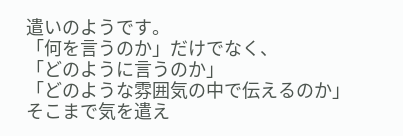遣いのようです。
「何を言うのか」だけでなく、
「どのように言うのか」
「どのような雰囲気の中で伝えるのか」
そこまで気を遣え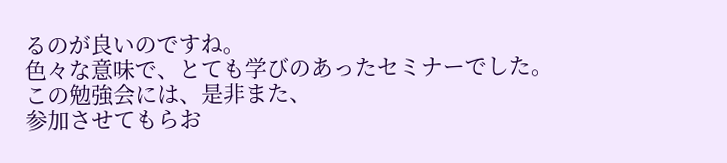るのが良いのですね。
色々な意味で、とても学びのあったセミナーでした。
この勉強会には、是非また、
参加させてもらお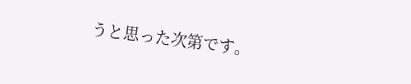うと思った次第です。